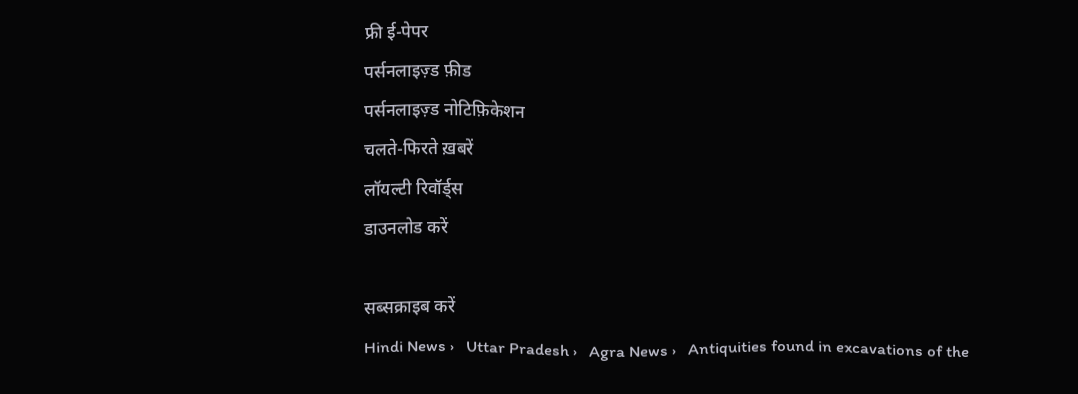फ्री ई-पेपर
पर्सनलाइज़्ड फ़ीड
पर्सनलाइज़्ड नोटिफ़िकेशन
चलते-फिरते ख़बरें
लॉयल्टी रिवॉर्ड्स
डाउनलोड करें

सब्सक्राइब करें
Hindi News ›   Uttar Pradesh ›   Agra News ›   Antiquities found in excavations of the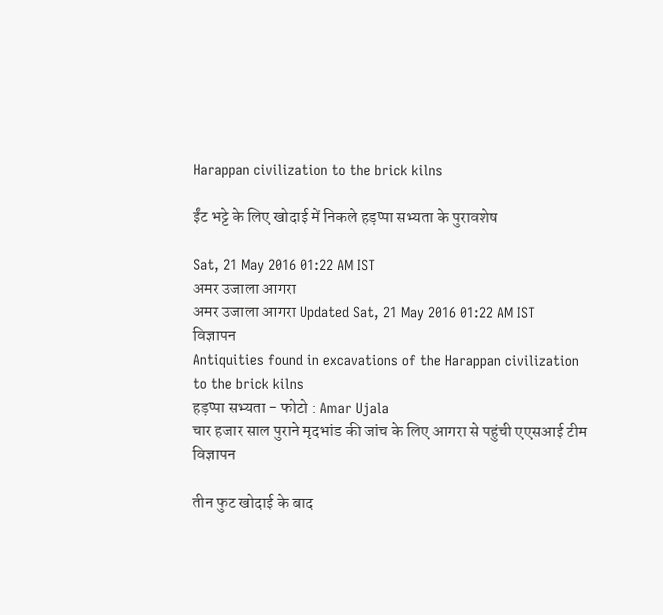Harappan civilization to the brick kilns

ईंट भट्टे के लिए खोदाई में निकले हड़प्पा सभ्यता के पुरावशेष

Sat, 21 May 2016 01:22 AM IST
अमर उजाला आगरा
अमर उजाला आगरा Updated Sat, 21 May 2016 01:22 AM IST
विज्ञापन
Antiquities found in excavations of the Harappan civilization to the brick kilns
हड़प्पा सभ्यता - फोटो : Amar Ujala
चार हजार साल पुराने मृदभांड की जांच के लिए आगरा से पहुंची एएसआई टीम
विज्ञापन

तीन फुट खोदाई के बाद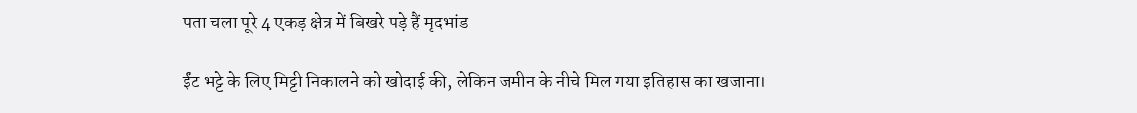पता चला पूरे 4 एकड़ क्षेत्र में बिखरे पड़े हैं मृदभांड

ईंट भट्टे के लिए मिट्टी निकालने को खोदाई की, लेकिन जमीन के नीचे मिल गया इतिहास का खजाना।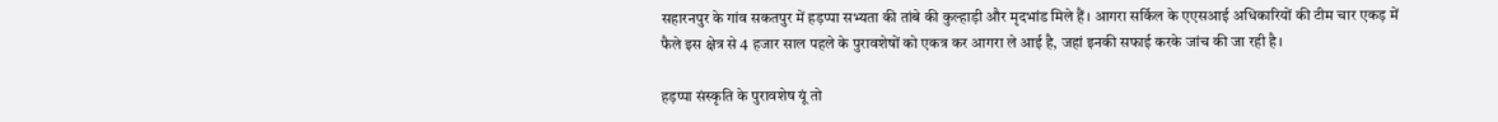सहारनपुर के गांव सकतपुर में हड़प्पा सभ्यता की तांबे की कुल्हाड़ी और मृदभांड मिले हैं। आगरा सर्किल के एएसआई अधिकारियों की टीम चार एकड़ में फैले इस क्षेत्र से 4 हजार साल पहले के पुरावशेषों को एकत्र कर आगरा ले आई है, जहां इनकी सफाई करके जांच की जा रही है।

हड़प्पा संस्कृति के पुरावशेष यूं तो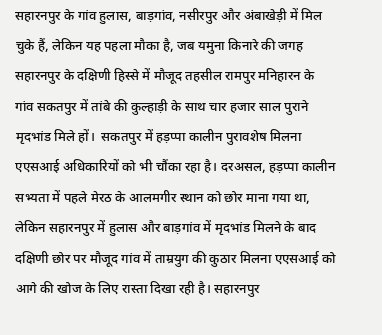सहारनपुर के गांव हुलास, बाड़गांव, नसीरपुर और अंबाखेड़ी में मिल चुके हैं, लेकिन यह पहला मौका है, जब यमुना किनारे की जगह सहारनपुर के दक्षिणी हिस्से में मौजूद तहसील रामपुर मनिहारन के गांव सकतपुर में तांबे की कुल्हाड़ी के साथ चार हजार साल पुराने मृदभांड मिले हों।  सकतपुर में हड़प्पा कालीन पुरावशेष मिलना एएसआई अधिकारियों को भी चौंका रहा है। दरअसल, हड़प्पा कालीन सभ्यता में पहले मेरठ के आलमगीर स्थान को छोर माना गया था, लेकिन सहारनपुर में हुलास और बाड़गांव में मृदभांड मिलने के बाद दक्षिणी छोर पर मौजूद गांव में ताम्रयुग की कुठार मिलना एएसआई को आगे की खोज के लिए रास्ता दिखा रही है। सहारनपुर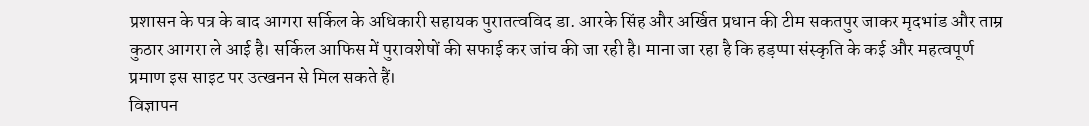प्रशासन के पत्र के बाद आगरा सर्किल के अधिकारी सहायक पुरातत्वविद डा. आरके सिंह और अर्खित प्रधान की टीम सकतपुर जाकर मृदभांड और ताम्र कुठार आगरा ले आई है। सर्किल आफिस में पुरावशेषों की सफाई कर जांच की जा रही है। माना जा रहा है कि हड़प्पा संस्कृति के कई और महत्वपूर्ण प्रमाण इस साइट पर उत्खनन से मिल सकते हैं।
विज्ञापन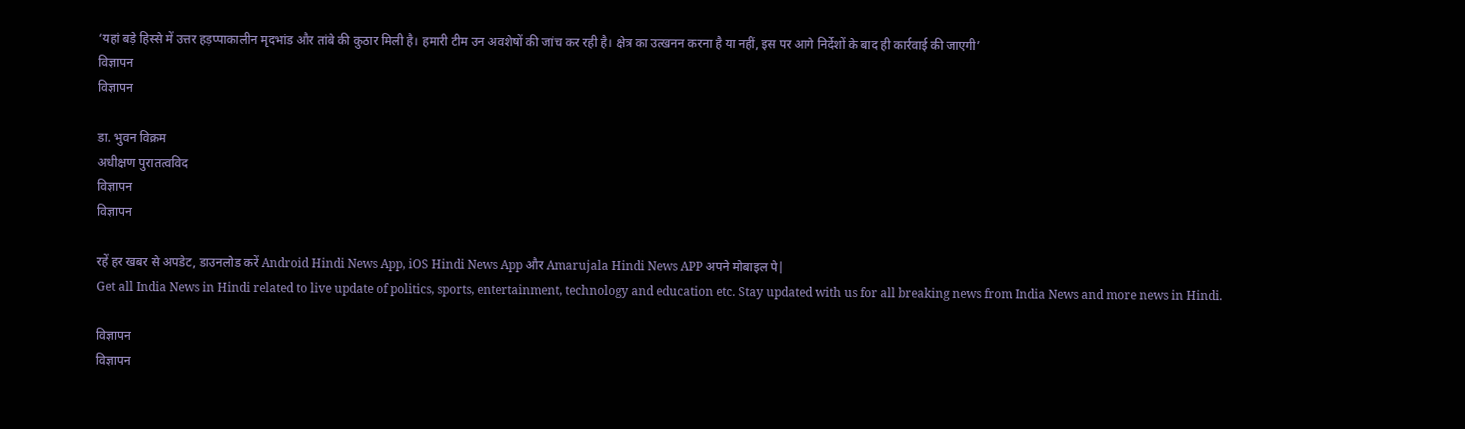‘यहां बड़े हिस्से में उत्तर हड़प्पाकालीन मृदभांड और तांबे की कुठार मिली है। हमारी टीम उन अवशेषों की जांच कर रही है। क्षेत्र का उत्खनन करना है या नहीं, इस पर आगे निर्देशों के बाद ही कार्रवाई की जाएगी’
विज्ञापन
विज्ञापन

डा. भुवन विक्रम
अधीक्षण पुरातत्वविद
विज्ञापन
विज्ञापन

रहें हर खबर से अपडेट, डाउनलोड करें Android Hindi News App, iOS Hindi News App और Amarujala Hindi News APP अपने मोबाइल पे|
Get all India News in Hindi related to live update of politics, sports, entertainment, technology and education etc. Stay updated with us for all breaking news from India News and more news in Hindi.

विज्ञापन
विज्ञापन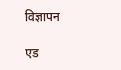विज्ञापन

एड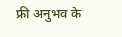फ्री अनुभव के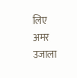लिए अमर उजाला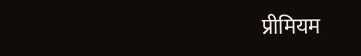प्रीमियम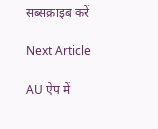सब्सक्राइब करें

Next Article

AU ऐप में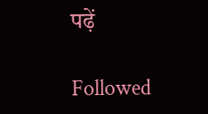पढ़ें

Followed